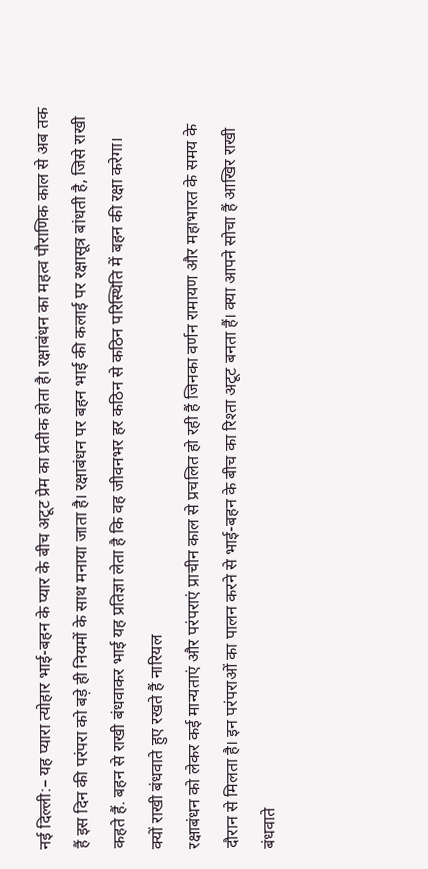नई दिल्ली:– यह प्यारा त्योहार भाई-बहन के प्यार के बीच अटूट प्रेम का प्रतीक होता है। रक्षाबंधन का महत्व पौराणिक काल से अब तक हैं इस दिन की परंपरा को बड़े ही नियमों के साथ मनाया जाता है। रक्षाबंधन पर बहन भाई की कलाई पर रक्षासूत्र बांधती है, जिसे राखी कहते हैं. बहन से राखी बंधवाकर भाई यह प्रतिज्ञा लेता है कि वह जीवनभर हर कठिन से कठिन परिस्थिति में बहन की रक्षा करेगा।
क्यों राखी बंधवाते हुए रखते हैं नारियल
रक्षाबंधन को लेकर कई मान्यताएं और परंपराएं प्राचीन काल से प्रचलित हो रही हैं जिनका वर्णन रामायण और महाभारत के समय के दौरान से मिलता है। इन परंपराओं का पालन करने से भाई-बहन के बीच का रिश्ता अटूट बनता हैं। क्या आपने सोचा हैं आखिर राखी बंधवाते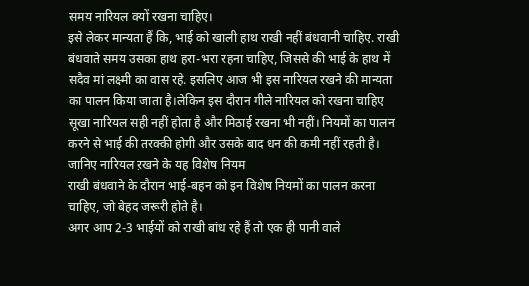समय नारियल क्यों रखना चाहिए।
इसे लेकर मान्यता हैं कि, भाई को खाली हाथ राखी नहीं बंधवानी चाहिए. राखी बंधवाते समय उसका हाथ हरा-भरा रहना चाहिए, जिससे की भाई के हाथ में सदैव मां लक्ष्मी का वास रहे. इसलिए आज भी इस नारियल रखने की मान्यता का पालन किया जाता है।लेकिन इस दौरान गीले नारियल को रखना चाहिए सूखा नारियल सही नहीं होता है और मिठाई रखना भी नहीं। नियमों का पालन करने से भाई की तरक्की होगी और उसके बाद धन की कमी नहीं रहती है।
जानिए नारियल ऱखने के यह विशेष नियम
राखी बंधवाने के दौरान भाई-बहन को इन विशेष नियमों का पालन करना चाहिए, जो बेहद जरूरी होते है।
अगर आप 2-3 भाईयों को राखी बांध रहे हैं तो एक ही पानी वाले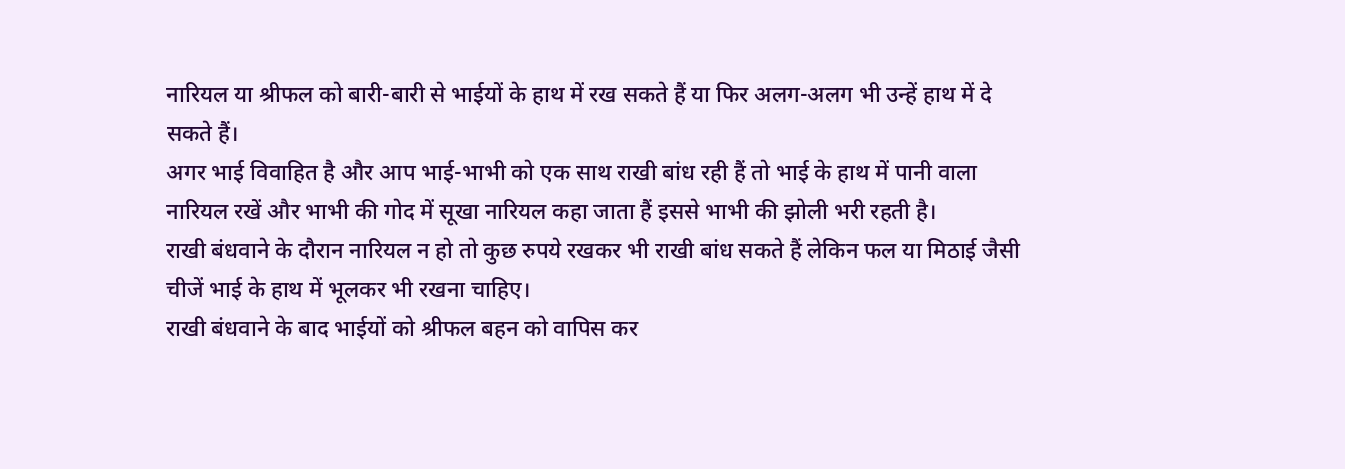नारियल या श्रीफल को बारी-बारी से भाईयों के हाथ में रख सकते हैं या फिर अलग-अलग भी उन्हें हाथ में दे सकते हैं।
अगर भाई विवाहित है और आप भाई-भाभी को एक साथ राखी बांध रही हैं तो भाई के हाथ में पानी वाला नारियल रखें और भाभी की गोद में सूखा नारियल कहा जाता हैं इससे भाभी की झोली भरी रहती है।
राखी बंधवाने के दौरान नारियल न हो तो कुछ रुपये रखकर भी राखी बांध सकते हैं लेकिन फल या मिठाई जैसी चीजें भाई के हाथ में भूलकर भी रखना चाहिए।
राखी बंधवाने के बाद भाईयों को श्रीफल बहन को वापिस कर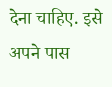देना चाहिए. इसे अपने पास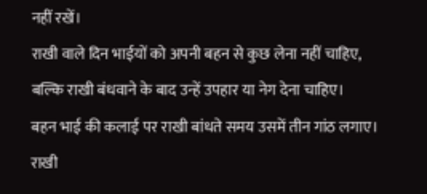नहीं रखें।
राखी वाले दिन भाईयों को अपनी बहन से कुछ लेना नहीं चाहिए, बल्कि राखी बंधवाने के बाद उन्हें उपहार या नेग देना चाहिए।
बहन भाई की कलाई पर राखी बांधते समय उसमें तीन गांठ लगाए।
राखी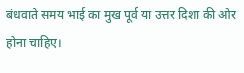बंधवाते समय भाई का मुख पूर्व या उत्तर दिशा की ओर होना चाहिए।